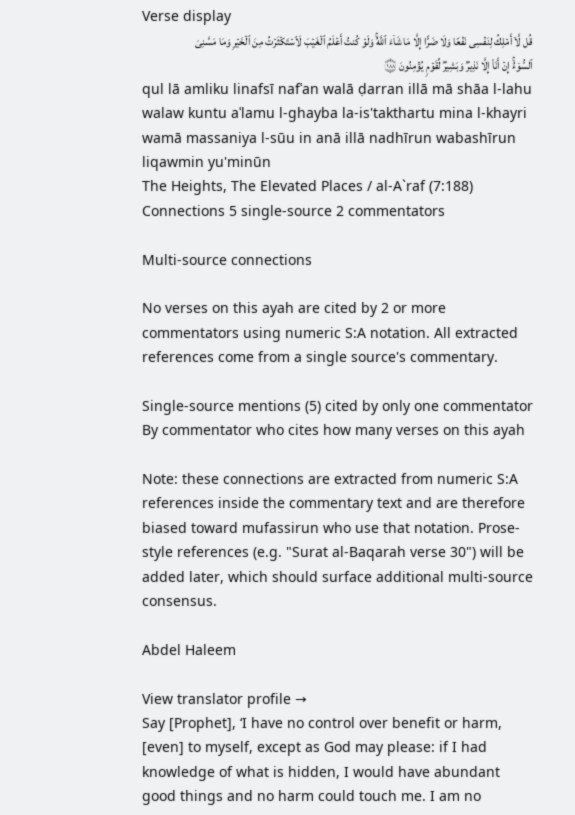Verse display
قُل لَّاۤ أَمۡلِكُ لِنَفۡسِی نَفۡعࣰا وَلَا ضَرًّا إِلَّا مَا شَاۤءَ ٱللَّهُۚ وَلَوۡ كُنتُ أَعۡلَمُ ٱلۡغَیۡبَ لَٱسۡتَكۡثَرۡتُ مِنَ ٱلۡخَیۡرِ وَمَا مَسَّنِیَ ٱلسُّوۤءُۚ إِنۡ أَنَا۠ إِلَّا نَذِیرࣱ وَبَشِیرࣱ لِّقَوۡمࣲ یُؤۡمِنُونَ ۝١٨٨
qul lā amliku linafsī nafʿan walā ḍarran illā mā shāa l-lahu walaw kuntu aʿlamu l-ghayba la-is'takthartu mina l-khayri wamā massaniya l-sūu in anā illā nadhīrun wabashīrun liqawmin yu'minūn
The Heights, The Elevated Places / al-A`raf (7:188)
Connections 5 single-source 2 commentators

Multi-source connections

No verses on this ayah are cited by 2 or more commentators using numeric S:A notation. All extracted references come from a single source's commentary.

Single-source mentions (5) cited by only one commentator
By commentator who cites how many verses on this ayah

Note: these connections are extracted from numeric S:A references inside the commentary text and are therefore biased toward mufassirun who use that notation. Prose-style references (e.g. "Surat al-Baqarah verse 30") will be added later, which should surface additional multi-source consensus.

Abdel Haleem

View translator profile →
Say [Prophet], ‘I have no control over benefit or harm, [even] to myself, except as God may please: if I had knowledge of what is hidden, I would have abundant good things and no harm could touch me. I am no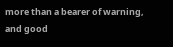more than a bearer of warning, and good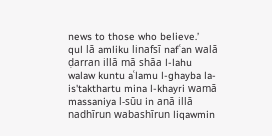news to those who believe.’
qul lā amliku linafsī nafʿan walā ḍarran illā mā shāa l-lahu walaw kuntu aʿlamu l-ghayba la-is'takthartu mina l-khayri wamā massaniya l-sūu in anā illā nadhīrun wabashīrun liqawmin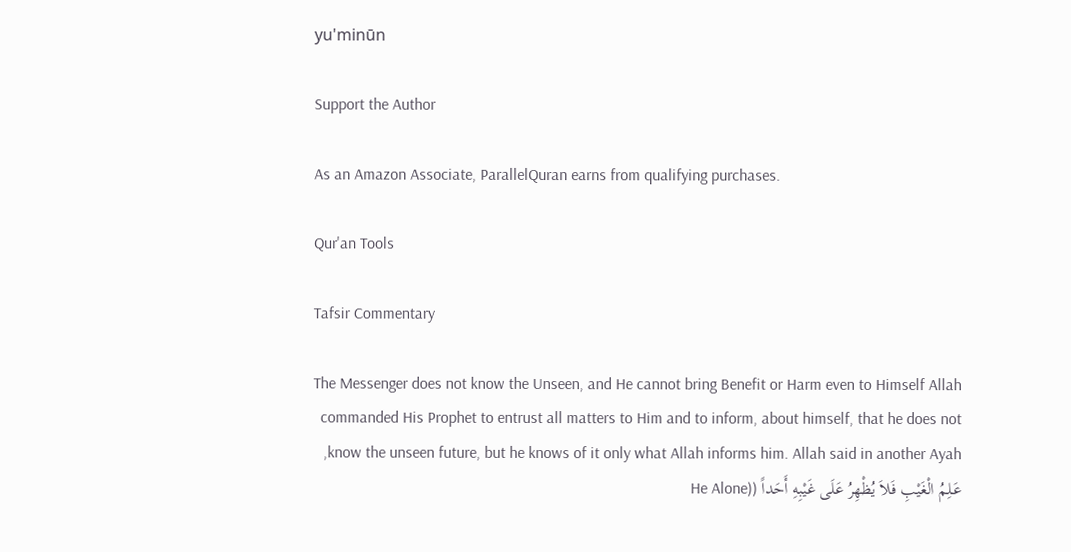yu'minūn

Support the Author

As an Amazon Associate, ParallelQuran earns from qualifying purchases.

Qur'an Tools

Tafsir Commentary

The Messenger does not know the Unseen, and He cannot bring Benefit or Harm even to Himself Allah commanded His Prophet to entrust all matters to Him and to inform, about himself, that he does not know the unseen future, but he knows of it only what Allah informs him. Allah said in another Ayah, عَـلِمُ الْغَيْبِ فَلاَ يُظْهِرُ عَلَى غَيْبِهِ أَحَداً ((He Alone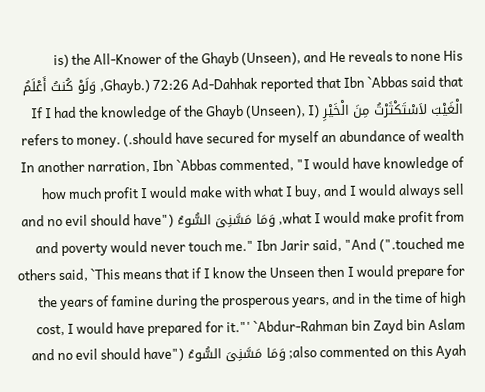is) the All-Knower of the Ghayb (Unseen), and He reveals to none His Ghayb.) 72:26 Ad-Dahhak reported that Ibn `Abbas said that, وَلَوْ كُنتُ أَعْلَمُ الْغَيْبَ لاَسْتَكْثَرْتُ مِنَ الْخَيْرِ (If I had the knowledge of the Ghayb (Unseen), I should have secured for myself an abundance of wealth.) refers to money. In another narration, Ibn `Abbas commented, "I would have knowledge of how much profit I would make with what I buy, and I would always sell what I would make profit from, وَمَا مَسَّنِىَ السُّوءُ ("and no evil should have touched me.") and poverty would never touch me." Ibn Jarir said, "And others said, `This means that if I know the Unseen then I would prepare for the years of famine during the prosperous years, and in the time of high cost, I would have prepared for it."' `Abdur-Rahman bin Zayd bin Aslam also commented on this Ayah; وَمَا مَسَّنِىَ السُّوءُ ("and no evil should have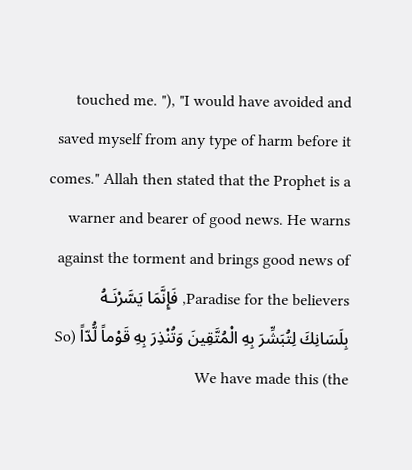touched me. "), "I would have avoided and saved myself from any type of harm before it comes." Allah then stated that the Prophet is a warner and bearer of good news. He warns against the torment and brings good news of Paradise for the believers, فَإِنَّمَا يَسَّرْنَـهُ بِلَسَانِكَ لِتُبَشِّرَ بِهِ الْمُتَّقِينَ وَتُنْذِرَ بِهِ قَوْماً لُّدّاً (So We have made this (the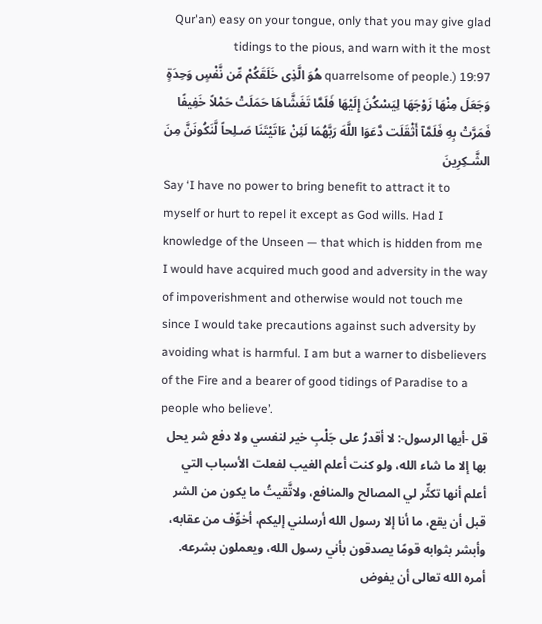Qur'an) easy on your tongue, only that you may give glad tidings to the pious, and warn with it the most quarrelsome of people.) 19:97 هُوَ الَّذِى خَلَقَكُمْ مِّن نَّفْسٍ وَحِدَةٍ وَجَعَلَ مِنْهَا زَوْجَهَا لِيَسْكُنَ إِلَيْهَا فَلَمَّا تَغَشَّاهَا حَمَلَتْ حَمْلاً خَفِيفًا فَمَرَّتْ بِهِ فَلَمَّآ أَثْقَلَت دَّعَوَا اللَّهَ رَبَّهُمَا لَئِنْ ءَاتَيْتَنَا صَـلِحاً لَّنَكُونَنَّ مِنَ الشَّـكِرِينَ
Say ‘I have no power to bring benefit to attract it to myself or hurt to repel it except as God wills. Had I knowledge of the Unseen — that which is hidden from me I would have acquired much good and adversity in the way of impoverishment and otherwise would not touch me since I would take precautions against such adversity by avoiding what is harmful. I am but a warner to disbelievers of the Fire and a bearer of good tidings of Paradise to a people who believe’.
قل -أيها الرسول-: لا أقدرُ على جَلْبِ خير لنفسي ولا دفع شر يحل بها إلا ما شاء الله، ولو كنت أعلم الغيب لفعلت الأسباب التي أعلم أنها تكثِّر لي المصالح والمنافع، ولاتَّقيتُ ما يكون من الشر قبل أن يقع، ما أنا إلا رسول الله أرسلني إليكم، أخوِّف من عقابه، وأبشر بثوابه قومًا يصدقون بأني رسول الله، ويعملون بشرعه.
أمره الله تعالى أن يفوض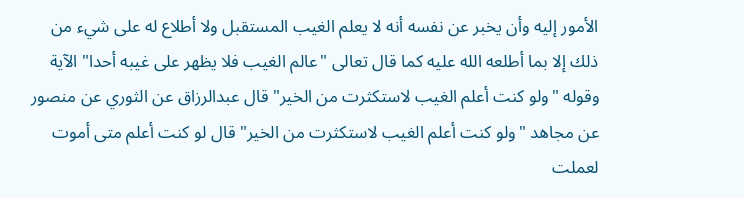الأمور إليه وأن يخبر عن نفسه أنه لا يعلم الغيب المستقبل ولا أطلاع له على شيء من ذلك إلا بما أطلعه الله عليه كما قال تعالى "عالم الغيب فلا يظهر على غيبه أحدا" الآية وقوله "ولو كنت أعلم الغيب لاستكثرت من الخير" قال عبدالرزاق عن الثوري عن منصور عن مجاهد "ولو كنت أعلم الغيب لاستكثرت من الخير" قال لو كنت أعلم متى أموت لعملت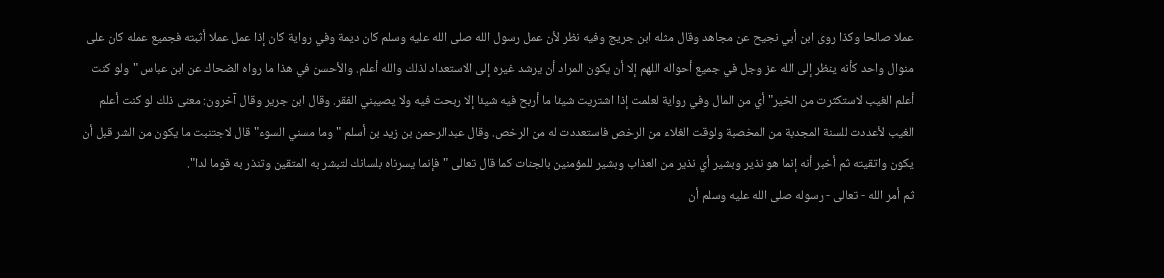عملا صالحا وكذا روى ابن أبي نجيح عن مجاهد وقال مثله ابن جريج وفيه نظر لأن عمل رسول الله صلى الله عليه وسلم كان ديمة وفي رواية كان إذا عمل عملا أثبته فجميع عمله كان على منوال واحد كأنه ينظر إلى الله عز وجل في جميع أحواله اللهم إلا أن يكون المراد أن يرشد غيره إلى الاستعداد لذلك والله أعلم. والأحسن في هذا ما رواه الضحاك عن ابن عباس "ولو كنت أعلم الغيب لاستكثرت من الخير" أي من المال وفي رواية لعلمت إذا اشتريت شيئا ما أربح فيه شيئا إلا ربحت فيه ولا يصيبني الفقر. وقال ابن جرير وقال آخرون: معنى ذلك لو كنت أعلم الغيب لأعددت للسنة المجدبة من المخصبة ولوقت الغلاء من الرخص فاستعددت له من الرخص. وقال عبدالرحمن بن زيد بن أسلم "وما مسني السوء" قال لاجتنبت ما يكون من الشر قبل أن يكون واتقيته ثم أخبر أنه إنما هو نذير وبشير أي نذير من العذاب وبشير للمؤمنين بالجنات كما قال تعالى "فإنما يسرناه بلسانك لتبشر به المتقين وتنذر به قوما لدا".
ثم أمر الله - تعالى - رسوله صلى الله عليه وسلم أن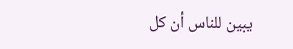يبين للناس أن كل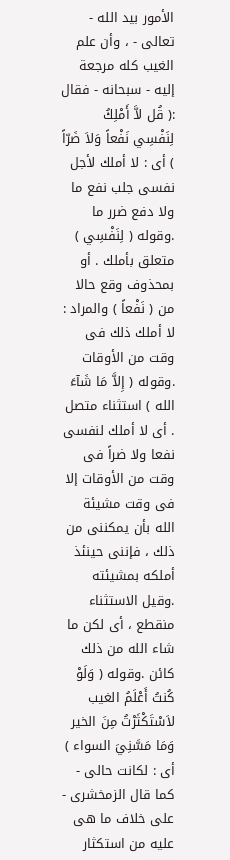الأمور بيد الله - تعالى - ، وأن علم الغيب كله مرجعة إليه - سبحانه - فقال :( قُل لاَّ أَمْلِكُ لِنَفْسِي نَفْعاً وَلاَ ضَرّاً ) أى : لا أملك لأجل نفسى جلب نفع ما ولا دفع ضرر ما .وقوله ( لِنَفْسِي ) متعلق بأملك . أو بمحذوف وقع حالا من ( نَفْعاً ) والمراد : لا أملك ذلك فى وقت من الأوقات .وقوله ( إِلاَّ مَا شَآءَ الله ) استثناء متصل . أى لا أملك لنفسى نفعا ولا ضراً فى وقت من الأوقات إلا فى وقت مشيئة الله بأن يمكننى من ذلك ، فإننى حينئذ أملكه بمشيئته .وقيل الاستثناء منقطع ، أى لكن ما شاء الله من ذلك كائن .وقوله ( وَلَوْ كُنتُ أَعْلَمُ الغيب لاَسْتَكْثَرْتُ مِنَ الخير وَمَا مَسَّنِيَ السواء ) أى : لكانت حالى - كما قال الزمخشرى - على خلاف ما هى عليه من استكثار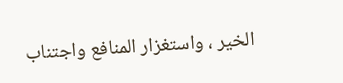الخير ، واستغزار المنافع واجتناب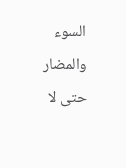السوء والمضار حتى لا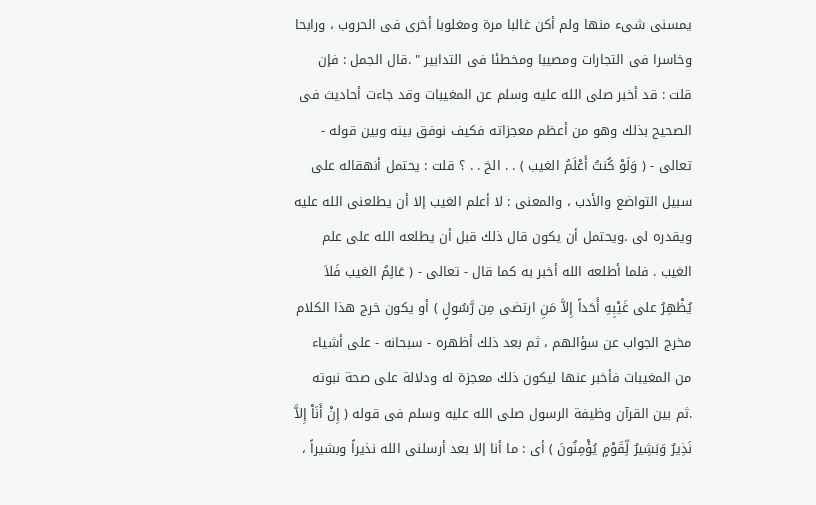يمسنى شىء منها ولم أكن غالبا مرة ومغلوبا أخرى فى الحروب ، ورابحا وخاسرا فى التجارات ومصيبا ومخطئا فى التدابير " .قال الجمل : فإن قلت : قد أخبر صلى الله عليه وسلم عن المغيبات وقد جاءت أحاديث فى الصحيح بذلك وهو من أعظم معجزاته فكيف نوفق بينه وبين قوله - تعالى - ( وَلَوْ كُنتُ أَعْلَمُ الغيب ) . . الخ . . ؟ قلت : يحتمل أنهقاله على سبيل التواضع والأدب ، والمعنى : لا أعلم الغيب إلا أن يطلعنى الله عليه ويقدره لى .ويحتمل أن يكون قال ذلك قبل أن يطلعه الله على علم الغيب . فلما أطلعه الله أخبر به كما قال - تعالى - ( عَالِمُ الغيب فَلاَ يُظْهِرُ على غَيْبِهِ أَحَداً إِلاَّ مَنِ ارتضى مِن رَّسُولٍ ) أو يكون خرج هذا الكلام مخرج الجواب عن سؤالهم ، ثم بعد ذلك أظهره - سبحانه - على أشياء من المغيبات فأخبر عنها ليكون ذلك معجزة له ودلالة على صحة نبوته .ثم بين القرآن وظيفة الرسول صلى الله عليه وسلم فى قوله ( إِنْ أَنَاْ إِلاَّ نَذِيرٌ وَبَشِيرٌ لِّقَوْمٍ يُؤْمِنُونَ ) أى : ما أنا إلا بعد أرسلنى الله نذيراً وبشيراً ،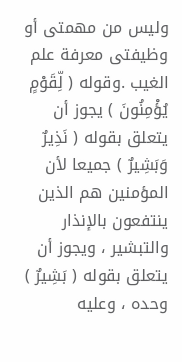وليس من مهمتى أو وظيفتى معرفة علم الغيب .وقوله ( لِّقَوْمٍ يُؤْمِنُونَ ) يجوز أن يتعلق بقوله ( نَذِيرٌ وَبَشِيرٌ ) جميعا لأن المؤمنين هم الذين ينتفعون بالإنذار والتبشير ، ويجوز أن يتعلق بقوله ( بَشِيرٌ ) وحده ، وعليه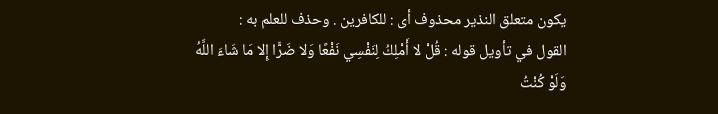يكون متعلق النذير محذوف أى : للكافرين . وحذف للعلم به :
القول في تأويل قوله : قُلْ لا أَمْلِكُ لِنَفْسِي نَفْعًا وَلا ضَرًّا إِلا مَا شَاءَ اللَّهُ وَلَوْ كُنْتُ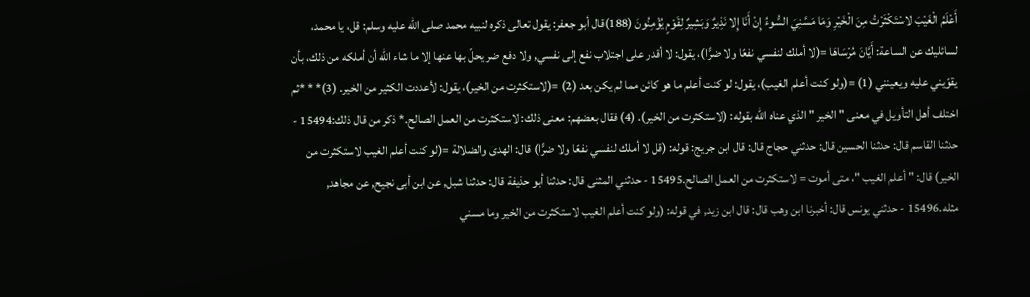أَعْلَمُ الْغَيْبَ لاسْتَكْثَرْتُ مِنَ الْخَيْرِ وَمَا مَسَّنِيَ السُّوءُ إِنْ أَنَا إِلا نَذِيرٌ وَبَشِيرٌ لِقَوْمٍ يُؤْمِنُونَ (188)قال أبو جعفر: يقول تعالى ذكره لنبيه محمد صلى الله عليه وسلم: قل، يا محمد، لسائليك عن الساعة: أَيَّانَ مُرْسَاهَا =(لا أملك لنفسي نفعًا ولا ضرًّا)، يقول: لا أقدر على اجتلاب نفع إلى نفسي, ولا دفع ضر يحلّ بها عنها إلا ما شاء الله أن أملكه من ذلك، بأن يقوّيني عليه ويعينني (1) =(ولو كنت أعلم الغيب)، يقول: لو كنت أعلم ما هو كائن مما لم يكن بعد (2) =(لاستكثرت من الخير)، يقول: لأعددت الكثير من الخير. (3)* * *ثم اختلف أهل التأويل في معنى " الخير " الذي عناه الله بقوله: (لاستكثرت من الخير). (4) فقال بعضهم: معنى ذلك: لاستكثرت من العمل الصالح.* ذكر من قال ذلك:15494 - حدثنا القاسم قال: حدثنا الحسين قال: حدثني حجاج قال: قال ابن جريج: قوله: (قل لا أملك لنفسي نفعًا ولا ضرًّا) قال: الهدى والضلالة =(لو كنت أعلم الغيب لاستكثرت من الخير) قال: " أعلم الغيب "، متى أموت = لاستكثرت من العمل الصالح.15495 - حدثني المثنى قال: حدثنا أبو حذيفة قال: حدثنا شبل, عن ابن أبى نجيح, عن مجاهد, مثله.15496 - حدثني يونس قال: أخبرنا ابن وهب قال: قال ابن زيد, في قوله: (ولو كنت أعلم الغيب لاستكثرت من الخير وما مسني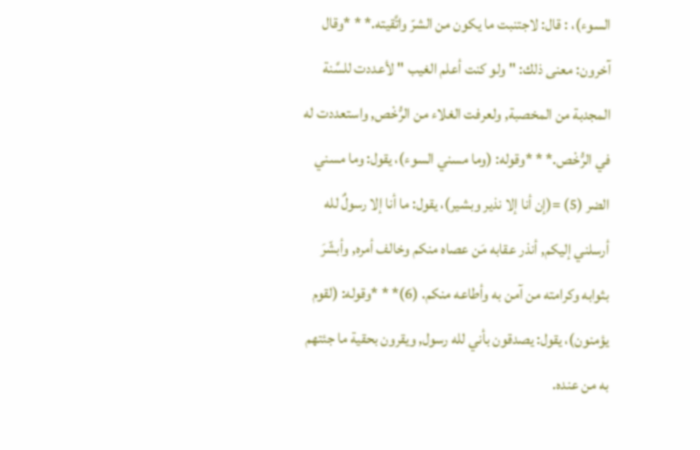السوء)، : قال: لاجتنبت ما يكون من الشرّ واتَّقيته.* * *وقال آخرون: معنى ذلك: " ولو كنت أعلم الغيب " لأعددت للسَّنة المجدبة من المخصبة, ولعرفت الغلاء من الرُّخْص, واستعددت له في الرُّخْص.* * *وقوله: (وما مسني السوء)، يقول: وما مسني الضر (5) =(إن أنا إلا نذير وبشير)، يقول: ما أنا إلا رسولٌ لله أرسلني إليكم, أنذر عقابه مَن عصاه منكم وخالف أمره, وأبشّرَ بثوابه وكرامته من آمن به وأطاعه منكم. (6)* * *وقوله: (لقوم يؤمنون)، يقول: يصدقون بأني لله رسول, ويقرون بحقية ما جئتهم به من عنده.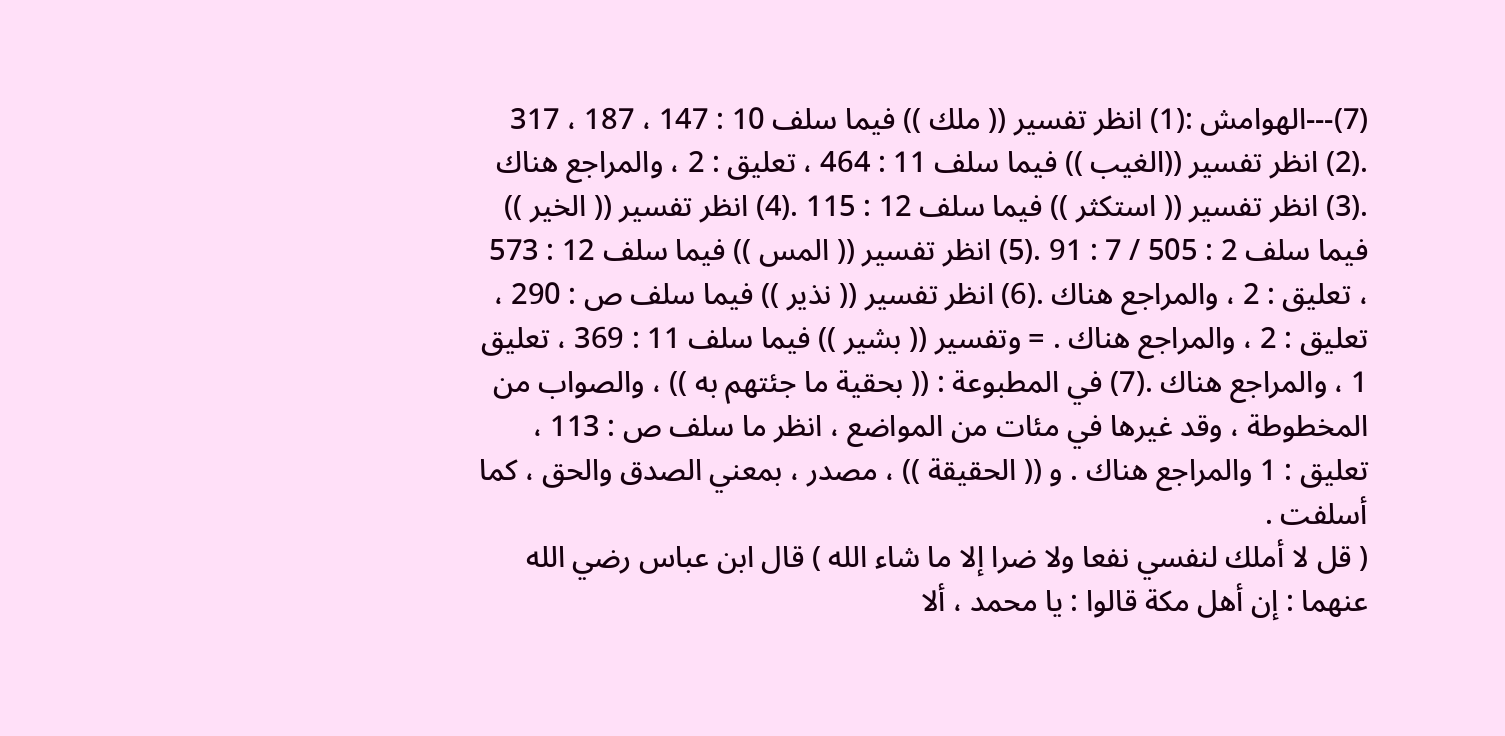(7)---الهوامش :(1) انظر تفسير (( ملك )) فيما سلف 10 : 147 ، 187 ، 317 .(2) انظر تفسير ((الغيب )) فيما سلف 11 : 464 ، تعليق : 2 ، والمراجع هناك .(3) انظر تفسير (( استكثر )) فيما سلف 12 : 115 .(4) انظر تفسير (( الخير )) فيما سلف 2 : 505 / 7 : 91 .(5) انظر تفسير (( المس )) فيما سلف 12 : 573 ، تعليق : 2 ، والمراجع هناك .(6) انظر تفسير (( نذير )) فيما سلف ص : 290 ، تعليق : 2 ، والمراجع هناك . = وتفسير (( بشير )) فيما سلف 11 : 369 ، تعليق 1 ، والمراجع هناك .(7) في المطبوعة : (( بحقية ما جئتهم به )) ، والصواب من المخطوطة ، وقد غيرها في مئات من المواضع ، انظر ما سلف ص : 113 ، تعليق : 1 والمراجع هناك . و (( الحقيقة )) ، مصدر ، بمعني الصدق والحق ، كما أسلفت .
( قل لا أملك لنفسي نفعا ولا ضرا إلا ما شاء الله ) قال ابن عباس رضي الله عنهما : إن أهل مكة قالوا : يا محمد ، ألا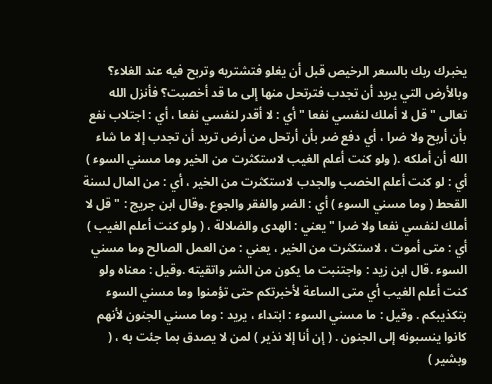يخبرك ربك بالسعر الرخيص قبل أن يغلو فتشتريه وتربح فيه عند الغلاء؟ وبالأرض التي يريد أن تجدب فترتحل منها إلى ما قد أخصبت؟ فأنزل الله تعالى " قل لا أملك لنفسي نفعا " أي : لا أقدر لنفسي نفعا ، أي : اجتلاب نفع بأن أربح ولا ضرا ، أي دفع ضر بأن أرتحل من أرض تريد أن تجدب إلا ما شاء الله أن أملكه .( ولو كنت أعلم الغيب لاستكثرت من الخير وما مسني السوء ) أي : لو كنت أعلم الخصب والجدب لاستكثرت من الخير ، أي : من المال لسنة القحط ( وما مسني السوء ) أي : الضر والفقر والجوع .وقال ابن جريج : " قل لا أملك لنفسي نفعا ولا ضرا " يعني : الهدى والضلالة ، ( ولو كنت أعلم الغيب ) أي : متى أموت ، لاستكثرت من الخير ، يعني : من العمل الصالح وما مسني السوء .قال ابن زيد : واجتنبت ما يكون من الشر واتقيته .وقيل : معناه ولو كنت أعلم الغيب أي متى الساعة لأخبرتكم حتى تؤمنوا وما مسني السوء بتكذيبكم . وقيل : ما مسني السوء : ابتداء ، يريد : وما مسني الجنون لأنهم كانوا ينسبونه إلى الجنون . ( إن أنا إلا نذير ) لمن لا يصدق بما جئت به ، ( وبشير )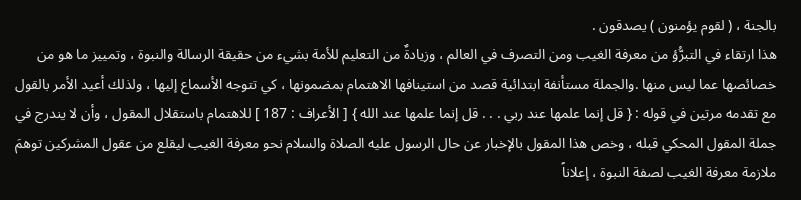بالجنة ، ( لقوم يؤمنون ) يصدقون .
هذا ارتقاء في التبرُّؤ من معرفة الغيب ومن التصرف في العالم ، وزيادةٌ من التعليم للأمة بشيء من حقيقة الرسالة والنبوة ، وتمييز ما هو من خصائصها عما ليس منها .والجملة مستأنفة ابتدائية قصد من استينافها الاهتمام بمضمونها ، كي تتوجه الأسماع إليها ، ولذلك أعيد الأمر بالقول مع تقدمه مرتين في قوله : { قل إنما علمها عند ربي . . . قل إنما علمها عند الله } [ الأعراف : 187 ] للاهتمام باستقلال المقول ، وأن لا يندرج في جملة المقول المحكي قبله ، وخص هذا المقول بالإخبار عن حال الرسول عليه الصلاة والسلام نحو معرفة الغيب ليقلع من عقول المشركين توهمَ ملازمة معرفة الغيب لصفة النبوة ، إعلاناً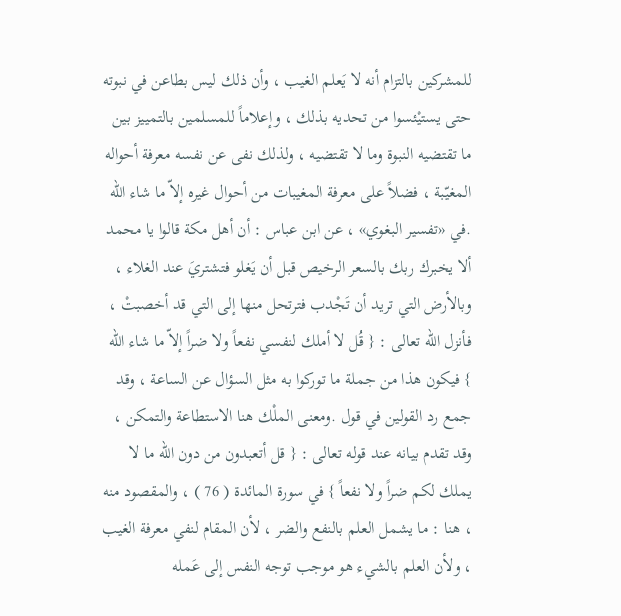للمشركين بالتزام أنه لا يَعلم الغيب ، وأن ذلك ليس بطاعن في نبوته حتى يستيْئسوا من تحديه بذلك ، وإعلاماً للمسلمين بالتمييز بين ما تقتضيه النبوة وما لا تقتضيه ، ولذلك نفى عن نفسه معرفة أحواله المغيّبة ، فضلاً على معرفة المغيبات من أحوال غيره إلاّ ما شاء الله .في «تفسير البغوي» ، عن ابن عباس : أن أهل مكة قالوا يا محمد ألا يخبرك ربك بالسعر الرخيص قبل أن يَغلو فتشتريَ عند الغلاء ، وبالأرض التي تريد أن تَجْدب فترتحل منها إلى التي قد أخصبتْ ، فأنزل الله تعالى : { قُل لا أملك لنفسي نفعاً ولا ضراً إلاّ ما شاء الله } فيكون هذا من جملة ما توركوا به مثل السؤال عن الساعة ، وقد جمع رد القولين في قول .ومعنى الملْك هنا الاستطاعة والتمكن ، وقد تقدم بيانه عند قوله تعالى : { قل أتعبدون من دون الله ما لا يملك لكم ضراً ولا نفعاً } في سورة المائدة ( 76 ) ، والمقصود منه ، هنا : ما يشمل العلم بالنفع والضر ، لأن المقام لنفي معرفة الغيب ، ولأن العلم بالشيء هو موجب توجه النفس إلى عَمله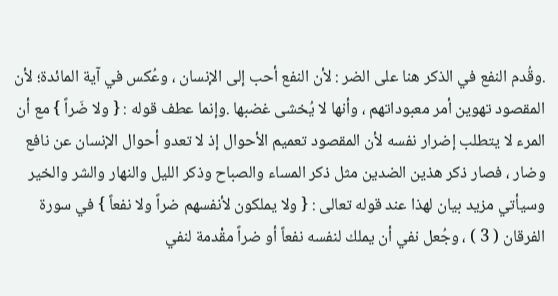.وقُدم النفع في الذكر هنا على الضر : لأن النفع أحب إلى الإنسان ، وعُكس في آية المائدة؛ لأن المقصود تهوين أمر معبوداتهم ، وأنها لا يُخشى غضبها .وإنما عطف قوله : { ولا ضَراً } مع أن المرء لا يتطلب إضرار نفسه لأن المقصود تعميم الأحوال إذ لا تعدو أحوال الإنسان عن نافع وضار ، فصار ذكر هذين الضدين مثل ذكر المساء والصباح وذكر الليل والنهار والشر والخير وسيأتي مزيد بيان لهذا عند قوله تعالى : { ولا يملكون لأنفسهم ضراً ولا نفعاً } في سورة الفرقان ( 3 ) ، وجُعل نفي أن يملك لنفسه نفعاً أو ضراً مقْدمة لنفي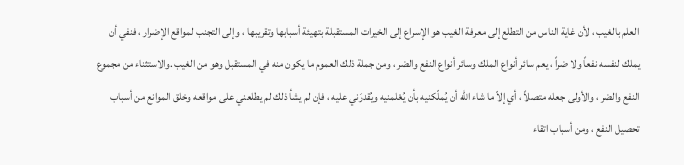العلم بالغيب ، لأن غاية الناس من التطلع إلى معرفة الغيب هو الإسراع إلى الخيرات المستقبلة بتهيئة أسبابها وتقريبها ، وإلى التجنب لمواقع الإضرار ، فنفي أن يملك لنفسه نفعاً ولا ضراً ، يعم سائر أنواع الملك وسائر أنواع النفع والضر ، ومن جملة ذلك العموم ما يكون منه في المستقبل وهو من الغيب .والاستثناء من مجموع النفع والضر ، والأولى جعله متصلاً ، أي إلاّ ما شاء الله أن يُملّكنيه بأن يُعْلمنيه ويُقدرَني عليه ، فإن لم يشأ ذلك لم يطلعني على مواقعه وخلق الموانع من أسباب تحصيل النفع ، ومن أسباب اتقاء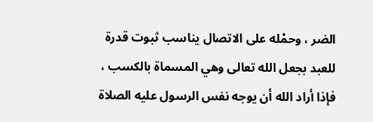الضر ، وحمْله على الاتصال يناسب ثبوت قدرة للعبد بجعل الله تعالى وهي المسماة بالكسب ، فإذا أراد الله أن يوجه نفس الرسول عليه الصلاة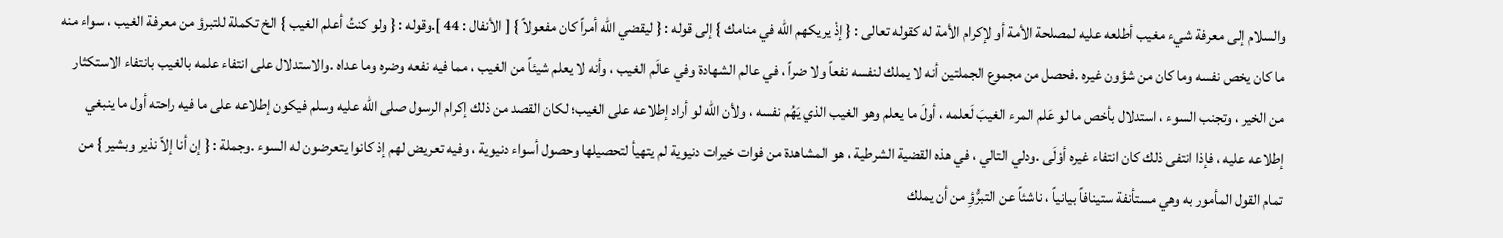والسلام إلى معرفة شيء مغيب أطلعه عليه لمصلحة الأمة أو لإكرام الأمة له كقوله تعالى : { إذْ يريكهم الله في منامك } إلى قوله : { ليقضي الله أمراً كان مفعولاً } [ الأنفال : 44 ].وقوله : { ولو كنتُ أعلم الغيب } الخ تكملة للتبرؤ من معرفة الغيب ، سواء منه ما كان يخص نفسه وما كان من شؤون غيره .فحصل من مجموع الجملتين أنه لا يملك لنفسه نفعاً ولا ضراً ، في عالم الشهادة وفي عالَم الغيب ، وأنه لا يعلم شيئاً من الغيب ، مما فيه نفعه وضره وما عداه .والاستدلال على انتفاء علمه بالغيب بانتفاء الاستكثار من الخير ، وتجنب السوء ، استدلال بأخص ما لو عَلم المرء الغيبَ لَعلمه ، أولَ ما يعلم وهو الغيب الذي يَهُم نفسه ، ولأن الله لو أراد إطلاعه على الغيب؛ لكان القصد من ذلك إكرام الرسول صلى الله عليه وسلم فيكون إطلاعه على ما فيه راحته أول ما ينبغي إطلاعه عليه ، فإذا انتفى ذلك كان انتفاء غيره أوْلَى .ودلي التالي ، في هذه القضية الشرطية ، هو المشاهدة من فوات خيرات دنيوية لم يتهيأ لتحصيلها وحصول أسواء دنيوية ، وفيه تعريض لهم إذ كانوا يتعرضون له السوء .وجملة : { إن أنا إلاّ نذير وبشير } من تمام القول المأمور به وهي مستأنفة ستينافاً بيانياً ، ناشئاً عن التبرُّؤِ من أن يملك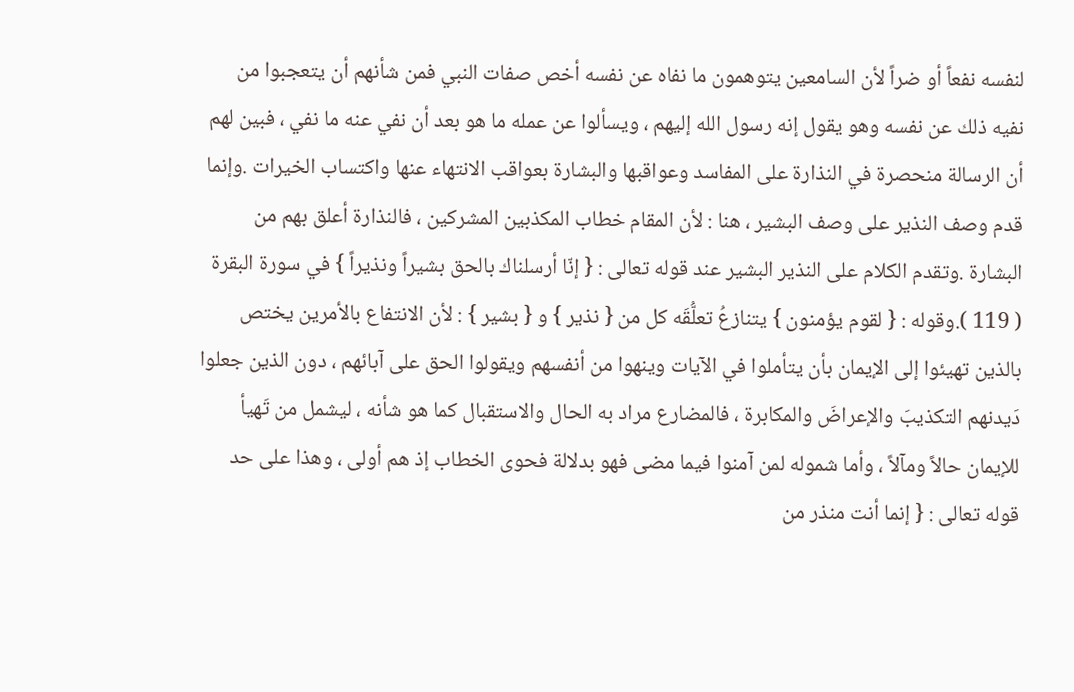لنفسه نفعاً أو ضراً لأن السامعين يتوهمون ما نفاه عن نفسه أخص صفات النبي فمن شأنهم أن يتعجبوا من نفيه ذلك عن نفسه وهو يقول إنه رسول الله إليهم ، ويسألوا عن عمله ما هو بعد أن نفي عنه ما نفي ، فبين لهم أن الرسالة منحصرة في النذارة على المفاسد وعواقبها والبشارة بعواقب الانتهاء عنها واكتساب الخيرات .وإنما قدم وصف النذير على وصف البشير ، هنا : لأن المقام خطاب المكذبين المشركين ، فالنذارة أعلق بهم من البشارة .وتقدم الكلام على النذير البشير عند قوله تعالى : { إنّا أرسلناك بالحق بشيراً ونذيراً } في سورة البقرة ( 119 ).وقوله : { لقوم يؤمنون } يتنازعُ تعلُّقَه كل من { نذير } و { بشير } : لأن الانتفاع بالأمرين يختص بالذين تهيئوا إلى الإيمان بأن يتأملوا في الآيات وينهوا من أنفسهم ويقولوا الحق على آبائهم ، دون الذين جعلوا دَيدنهم التكذيبَ والإعراضَ والمكابرة ، فالمضارع مراد به الحال والاستقبال كما هو شأنه ، ليشمل من تَهيأ للإيمان حالاً ومآلاً ، وأما شموله لمن آمنوا فيما مضى فهو بدلالة فحوى الخطاب إذ هم أولى ، وهذا على حد قوله تعالى : { إنما أنت منذر من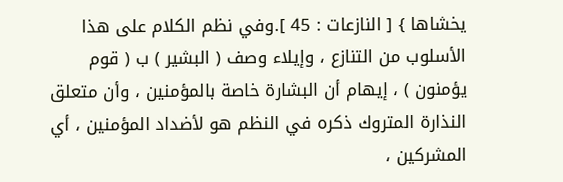يخشاها } [ النازعات : 45 ].وفي نظم الكلام على هذا الأسلوب من التنازع ، وإيلاء وصف ( البشير ) ب ( قوم يؤمنون ) ، إيهام أن البشارة خاصة بالمؤمنين ، وأن متعلق النذارة المتروك ذكره في النظم هو لأضداد المؤمنين ، أي المشركين ،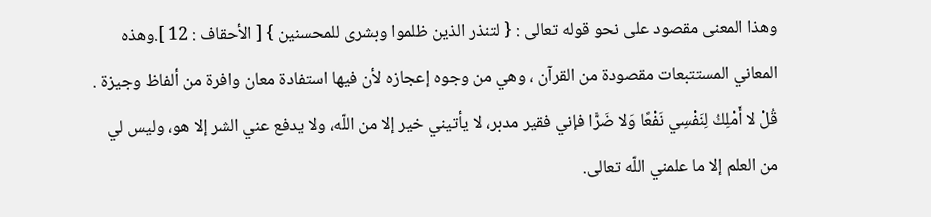وهذا المعنى مقصود على نحو قوله تعالى : { لتنذر الذين ظلموا وبشرى للمحسنين } [ الأحقاف : 12 ].وهذه المعاني المستتبعات مقصودة من القرآن ، وهي من وجوه إعجازه لأن فيها استفادة معان وافرة من ألفاظ وجيزة .
قُلْ لا أَمْلِكُ لِنَفْسِي نَفْعًا وَلا ضَرًّا فإني فقير مدبر، لا يأتيني خير إلا من اللّه، ولا يدفع عني الشر إلا هو، وليس لي من العلم إلا ما علمني اللّه تعالى.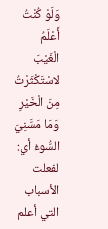وَلَوْ كُنْتُ أَعْلَمُ الْغَيْبَ لاسْتَكْثَرْتُ مِنَ الْخَيْرِ وَمَا مَسَّنِيَ السُّوءُ أي: لفعلت الأسباب التي أعلم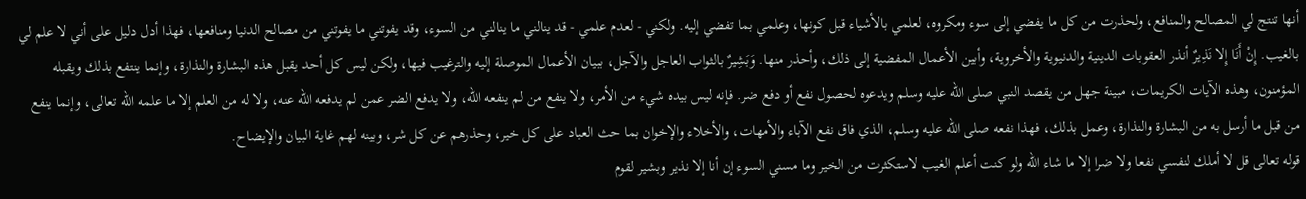أنها تنتج لي المصالح والمنافع، ولحذرت من كل ما يفضي إلى سوء ومكروه، لعلمي بالأشياء قبل كونها، وعلمي بما تفضي إليه. ولكني - لعدم علمي - قد ينالني ما ينالني من السوء، وقد يفوتني ما يفوتني من مصالح الدنيا ومنافعها، فهذا أدل دليل على أني لا علم لي بالغيب. إِنْ أَنَا إِلا نَذِيرٌ أنذر العقوبات الدينية والدنيوية والأخروية، وأبين الأعمال المفضية إلى ذلك، وأحذر منها. وَبَشِيرٌ بالثواب العاجل والآجل، ببيان الأعمال الموصلة إليه والترغيب فيها، ولكن ليس كل أحد يقبل هذه البشارة والنذارة، وإنما ينتفع بذلك ويقبله المؤمنون، وهذه الآيات الكريمات، مبينة جهل من يقصد النبي صلى الله عليه وسلم ويدعوه لحصول نفع أو دفع ضر. فإنه ليس بيده شيء من الأمر، ولا ينفع من لم ينفعه اللّه، ولا يدفع الضر عمن لم يدفعه اللّه عنه، ولا له من العلم إلا ما علمه اللّه تعالى، وإنما ينفع من قبل ما أرسل به من البشارة والنذارة، وعمل بذلك، فهذا نفعه صلى الله عليه وسلم، الذي فاق نفع الآباء والأمهات، والأخلاء والإخوان بما حث العباد على كل خير، وحذرهم عن كل شر، وبينه لهم غاية البيان والإيضاح.
قوله تعالى قل لا أملك لنفسي نفعا ولا ضرا إلا ما شاء الله ولو كنت أعلم الغيب لاستكثرت من الخير وما مسني السوء إن أنا إلا نذير وبشير لقوم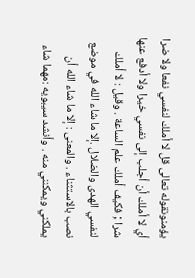يؤمنونقوله تعالى قل لا أملك لنفسي نفعا ولا ضرا أي لا أملك أن أجلب إلى نفسي خيرا ولا أدفع عنها شرا ; فكيف أملك علم الساعة . وقيل : لا أملك لنفسي الهدى والضلال .إلا ما شاء الله في موضع نصب بالاستثناء . والمعنى : إلا ما شاء الله أن يملكني ويمكنني منه . وأنشد سيبويه :مهما شاء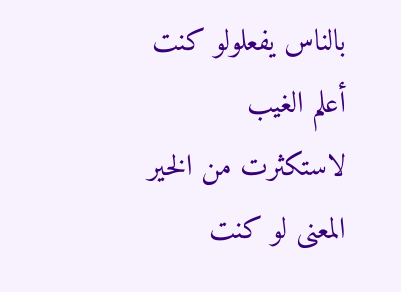بالناس يفعلولو كنت أعلم الغيب لاستكثرت من الخير المعنى لو كنت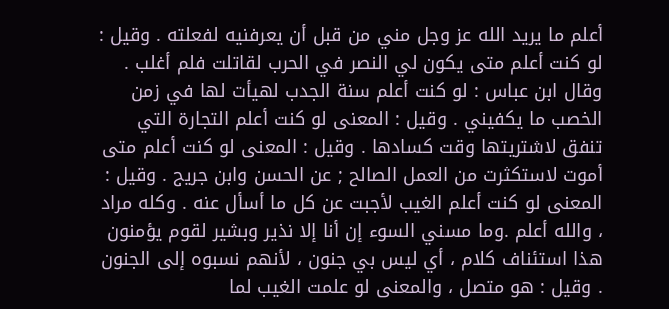أعلم ما يريد الله عز وجل مني من قبل أن يعرفنيه لفعلته . وقيل : لو كنت أعلم متى يكون لي النصر في الحرب لقاتلت فلم أغلب . وقال ابن عباس : لو كنت أعلم سنة الجدب لهيأت لها في زمن الخصب ما يكفيني . وقيل : المعنى لو كنت أعلم التجارة التي تنفق لاشتريتها وقت كسادها . وقيل : المعنى لو كنت أعلم متى أموت لاستكثرت من العمل الصالح ; عن الحسن وابن جريج . وقيل : المعنى لو كنت أعلم الغيب لأجبت عن كل ما أسأل عنه . وكله مراد ، والله أعلم .وما مسني السوء إن أنا إلا نذير وبشير لقوم يؤمنون هذا استئناف كلام ، أي ليس بي جنون ، لأنهم نسبوه إلى الجنون . وقيل : هو متصل ، والمعنى لو علمت الغيب لما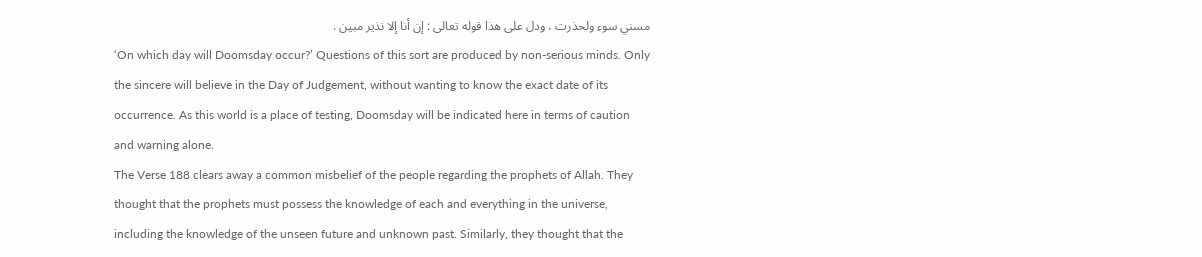مسني سوء ولحذرت ، ودل على هذا قوله تعالى : إن أنا إلا نذير مبين .
‘On which day will Doomsday occur?’ Questions of this sort are produced by non-serious minds. Only the sincere will believe in the Day of Judgement, without wanting to know the exact date of its occurrence. As this world is a place of testing, Doomsday will be indicated here in terms of caution and warning alone.
The Verse 188 clears away a common misbelief of the people regarding the prophets of Allah. They thought that the prophets must possess the knowledge of each and everything in the universe, including the knowledge of the unseen future and unknown past. Similarly, they thought that the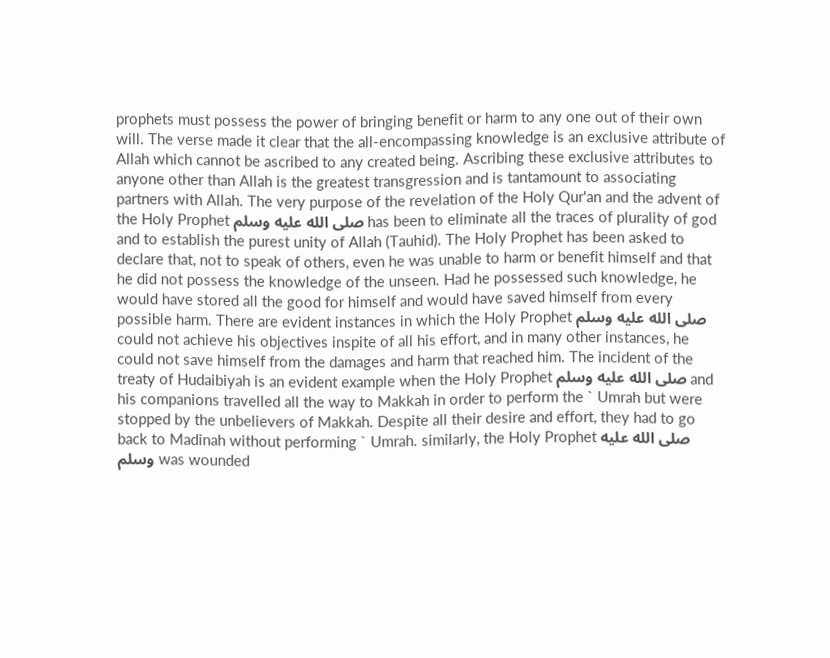prophets must possess the power of bringing benefit or harm to any one out of their own will. The verse made it clear that the all-encompassing knowledge is an exclusive attribute of Allah which cannot be ascribed to any created being. Ascribing these exclusive attributes to anyone other than Allah is the greatest transgression and is tantamount to associating partners with Allah. The very purpose of the revelation of the Holy Qur'an and the advent of the Holy Prophet صلى الله عليه وسلم has been to eliminate all the traces of plurality of god and to establish the purest unity of Allah (Tauhid). The Holy Prophet has been asked to declare that, not to speak of others, even he was unable to harm or benefit himself and that he did not possess the knowledge of the unseen. Had he possessed such knowledge, he would have stored all the good for himself and would have saved himself from every possible harm. There are evident instances in which the Holy Prophet صلى الله عليه وسلم could not achieve his objectives inspite of all his effort, and in many other instances, he could not save himself from the damages and harm that reached him. The incident of the treaty of Hudaibiyah is an evident example when the Holy Prophet صلى الله عليه وسلم and his companions travelled all the way to Makkah in order to perform the ` Umrah but were stopped by the unbelievers of Makkah. Despite all their desire and effort, they had to go back to Madinah without performing ` Umrah. similarly, the Holy Prophet صلى الله عليه وسلم was wounded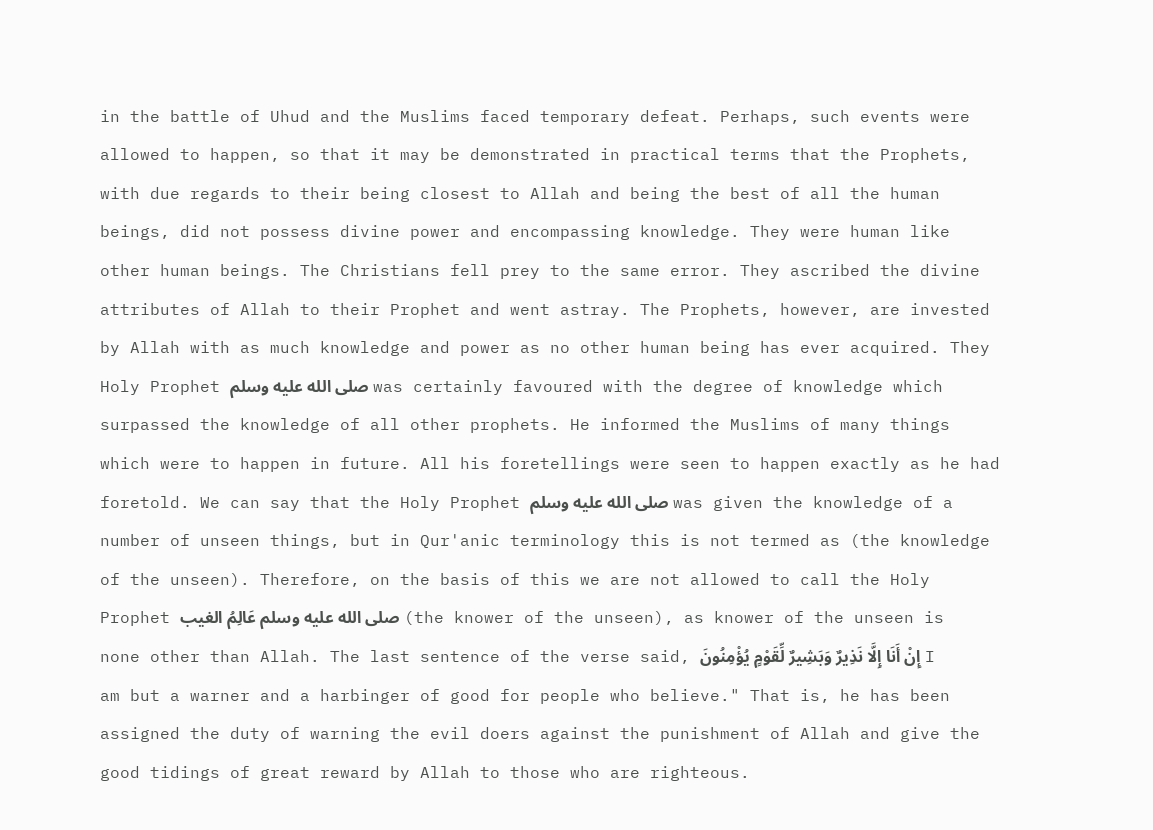in the battle of Uhud and the Muslims faced temporary defeat. Perhaps, such events were allowed to happen, so that it may be demonstrated in practical terms that the Prophets, with due regards to their being closest to Allah and being the best of all the human beings, did not possess divine power and encompassing knowledge. They were human like other human beings. The Christians fell prey to the same error. They ascribed the divine attributes of Allah to their Prophet and went astray. The Prophets, however, are invested by Allah with as much knowledge and power as no other human being has ever acquired. They Holy Prophet صلى الله عليه وسلم was certainly favoured with the degree of knowledge which surpassed the knowledge of all other prophets. He informed the Muslims of many things which were to happen in future. All his foretellings were seen to happen exactly as he had foretold. We can say that the Holy Prophet صلى الله عليه وسلم was given the knowledge of a number of unseen things, but in Qur'anic terminology this is not termed as (the knowledge of the unseen). Therefore, on the basis of this we are not allowed to call the Holy Prophet صلى الله عليه وسلم عَالِمُ الغیب (the knower of the unseen), as knower of the unseen is none other than Allah. The last sentence of the verse said, إِنْ أَنَا إِلَّا نَذِيرٌ‌ وَبَشِيرٌ‌ لِّقَوْمٍ يُؤْمِنُونَ I am but a warner and a harbinger of good for people who believe." That is, he has been assigned the duty of warning the evil doers against the punishment of Allah and give the good tidings of great reward by Allah to those who are righteous.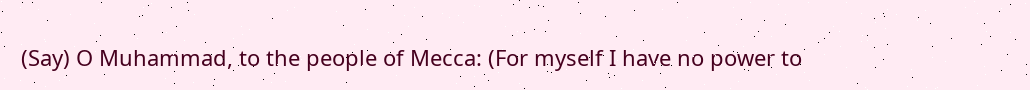(Say) O Muhammad, to the people of Mecca: (For myself I have no power to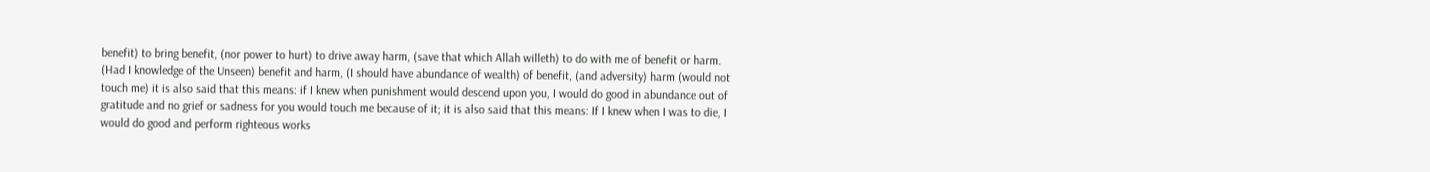benefit) to bring benefit, (nor power to hurt) to drive away harm, (save that which Allah willeth) to do with me of benefit or harm. (Had I knowledge of the Unseen) benefit and harm, (I should have abundance of wealth) of benefit, (and adversity) harm (would not touch me) it is also said that this means: if I knew when punishment would descend upon you, I would do good in abundance out of gratitude and no grief or sadness for you would touch me because of it; it is also said that this means: If I knew when I was to die, I would do good and perform righteous works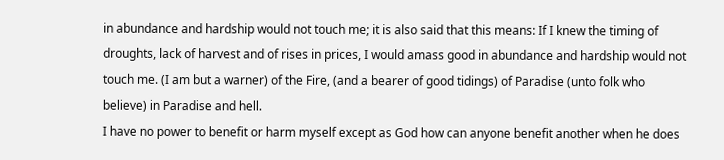in abundance and hardship would not touch me; it is also said that this means: If I knew the timing of droughts, lack of harvest and of rises in prices, I would amass good in abundance and hardship would not touch me. (I am but a warner) of the Fire, (and a bearer of good tidings) of Paradise (unto folk who believe) in Paradise and hell.
I have no power to benefit or harm myself except as God how can anyone benefit another when he does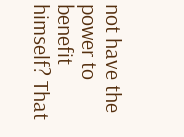not have the power to benefit himself? That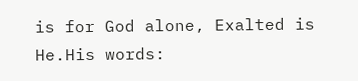is for God alone, Exalted is He.His words: